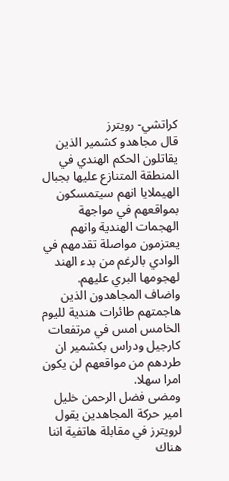كراتشي- رويترز
قال مجاهدو كشمير الذين يقاتلون الحكم الهندي في المنطقة المتنازع عليها بجبال الهيملايا انهم سيتمسكون بمواقعهم في مواجهة الهجمات الهندية وانهم يعتزمون مواصلة تقدمهم في الوادي بالرغم من بدء الهند لهجومها البري عليهم.
واضاف المجاهدون الذين هاجمتهم طائرات هندية لليوم الخامس امس في مرتفعات كارجيل ودراس بكشمير ان طردهم من مواقعهم لن يكون امرا سهلا.
ومضى فضل الرحمن خليل امير حركة المجاهدين يقول لرويترز في مقابلة هاتفية اننا هناك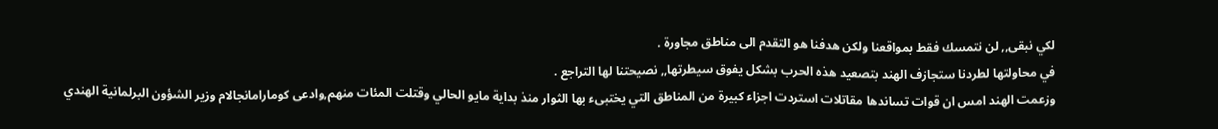لكي نبقى,, لن نتمسك فقط بمواقعنا ولكن هدفنا هو التقدم الى مناطق مجاورة .
في محاولتها لطردنا ستجازف الهند بتصعيد هذه الحرب بشكل يفوق سيطرتها,, نصيحتنا لها التراجع .
وزعمت الهند امس ان قوات تساندها مقاتلات استردت اجزاء كبيرة من المناطق التي يختبىء بها الثوار منذ بداية مايو الحالي وقتلت المئات منهم,وادعى كومارامانجالام وزير الشؤون البرلمانية الهندي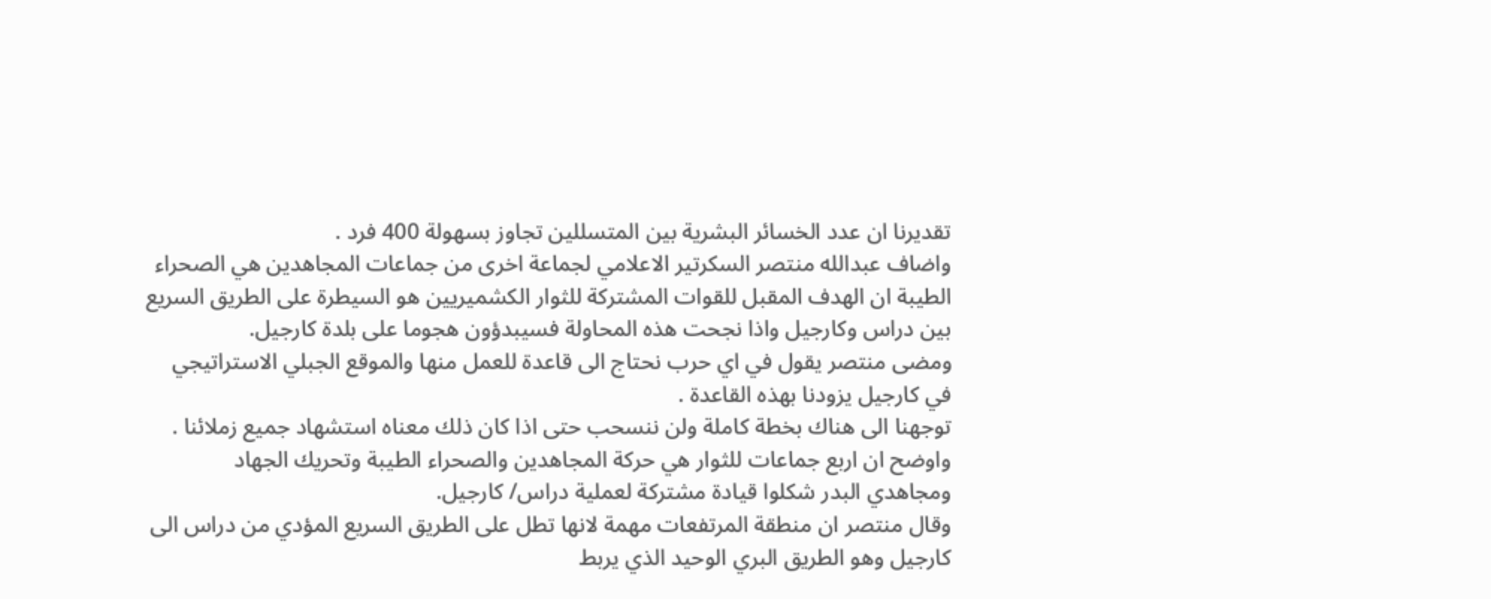تقديرنا ان عدد الخسائر البشرية بين المتسللين تجاوز بسهولة 400 فرد .
واضاف عبدالله منتصر السكرتير الاعلامي لجماعة اخرى من جماعات المجاهدين هي الصحراء الطيبة ان الهدف المقبل للقوات المشتركة للثوار الكشميريين هو السيطرة على الطريق السريع بين دراس وكارجيل واذا نجحت هذه المحاولة فسيبدؤون هجوما على بلدة كارجيل.
ومضى منتصر يقول في اي حرب نحتاج الى قاعدة للعمل منها والموقع الجبلي الاستراتيجي في كارجيل يزودنا بهذه القاعدة .
توجهنا الى هناك بخطة كاملة ولن ننسحب حتى اذا كان ذلك معناه استشهاد جميع زملائنا .
واوضح ان اربع جماعات للثوار هي حركة المجاهدين والصحراء الطيبة وتحريك الجهاد ومجاهدي البدر شكلوا قيادة مشتركة لعملية دراس/ كارجيل.
وقال منتصر ان منطقة المرتفعات مهمة لانها تطل على الطريق السريع المؤدي من دراس الى كارجيل وهو الطريق البري الوحيد الذي يربط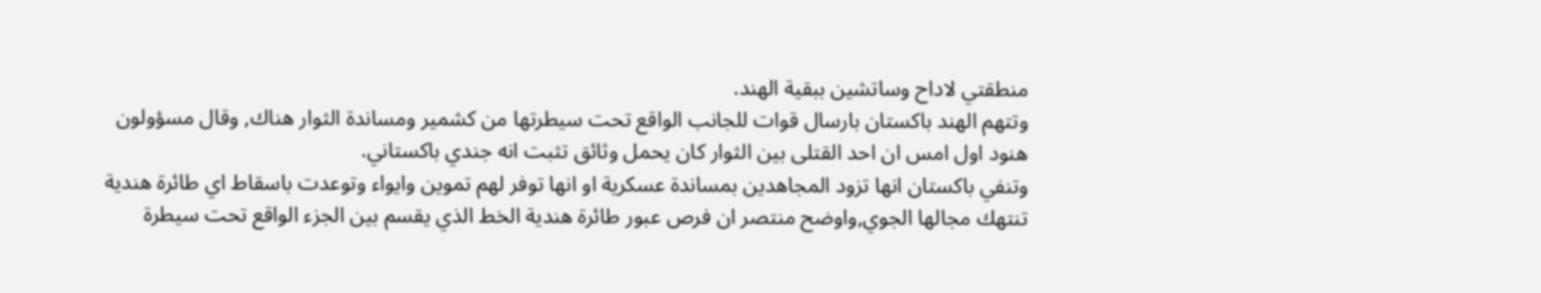منطقتي لاداح وساتشين ببقية الهند.
وتتهم الهند باكستان بارسال قوات للجانب الواقع تحت سيطرتها من كشمير ومساندة الثوار هناك, وقال مسؤولون هنود اول امس ان احد القتلى بين الثوار كان يحمل وثائق تثبت انه جندي باكستاني.
وتنفي باكستان انها تزود المجاهدين بمساندة عسكرية او انها توفر لهم تموين وايواء وتوعدت باسقاط اي طائرة هندية تنتهك مجالها الجوي,واوضح منتصر ان فرص عبور طائرة هندية الخط الذي يقسم بين الجزء الواقع تحت سيطرة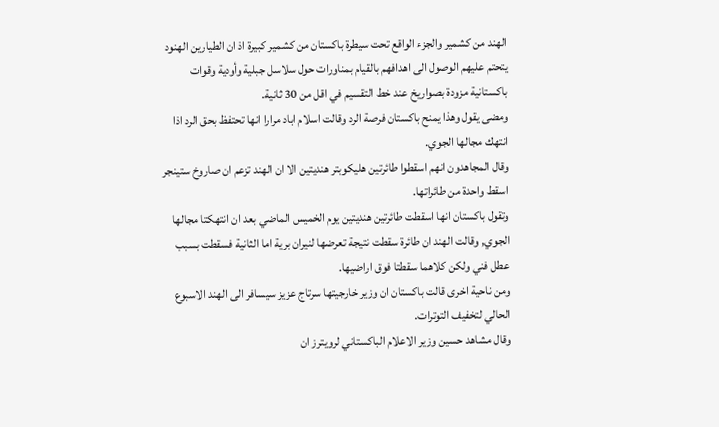الهند من كشمير والجزء الواقع تحت سيطرة باكستان من كشمير كبيرة اذ ان الطيارين الهنود يتحتم عليهم الوصول الى اهدافهم بالقيام بمناورات حول سلاسل جبلية وأودية وقوات باكستانية مزودة بصواريخ عند خط التقسيم في اقل من 30 ثانية.
ومضى يقول وهذا يمنح باكستان فرصة الرد وقالت اسلام اباد مرارا انها تحتفظ بحق الرد اذا انتهك مجالها الجوي.
وقال المجاهدون انهم اسقطوا طائرتين هليكوبتر هنديتين الا ان الهند تزعم ان صاروخ ستينجر اسقط واحدة من طائراتها.
وتقول باكستان انها اسقطت طائرتين هنديتين يوم الخميس الماضي بعد ان انتهكتا مجالها الجوي, وقالت الهند ان طائرة سقطت نتيجة تعرضها لنيران برية اما الثانية فسقطت بسبب عطل فني ولكن كلاهما سقطتا فوق اراضيها.
ومن ناحية اخرى قالت باكستان ان وزير خارجيتها سرتاج عزيز سيسافر الى الهند الاسبوع الحالي لتخفيف التوترات.
وقال مشاهد حسين وزير الاعلام الباكستاني لرويترز ان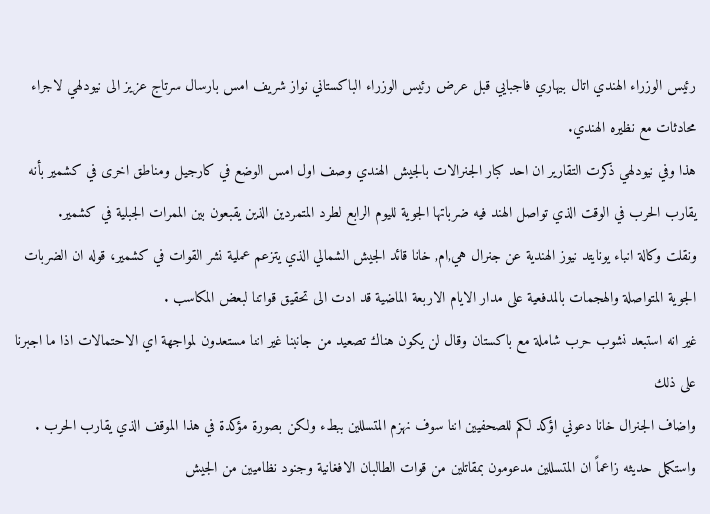رئيس الوزراء الهندي اتال بيهاري فاجبايي قبل عرض رئيس الوزراء الباكستاني نواز شريف امس بارسال سرتاج عزيز الى نيودلهي لاجراء محادثات مع نظيره الهندي.
هذا وفي نيودلهي ذكرت التقارير ان احد كبار الجنرالات بالجيش الهندي وصف اول امس الوضع في كارجيل ومناطق اخرى في كشمير بأنه يقارب الحرب في الوقت الذي تواصل الهند فيه ضرباتها الجوية لليوم الرابع لطرد المتمردين الذين يقبعون بين الممرات الجبلية في كشمير.
ونقلت وكالة انباء يونايتد نيوز الهندية عن جنرال هي,ام, خانا قائد الجيش الشمالي الذي يتزعم عملية نشر القوات في كشمير، قوله ان الضربات الجوية المتواصلة والهجمات بالمدفعية على مدار الايام الاربعة الماضية قد ادت الى تحقيق قواتنا لبعض المكاسب .
غير انه استبعد نشوب حرب شاملة مع باكستان وقال لن يكون هناك تصعيد من جانبنا غير اننا مستعدون لمواجهة اي الاحتمالات اذا ما اجبرنا على ذلك
واضاف الجنرال خانا دعوني اؤكد لكم للصحفيين اننا سوف نهزم المتسللين ببطء ولكن بصورة مؤكدة في هذا الموقف الذي يقارب الحرب .
واستكمل حديثه زاعماً ان المتسللين مدعومون بمقاتلين من قوات الطالبان الافغانية وجنود نظاميين من الجيش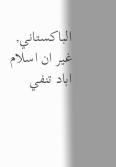الباكستاني, غير ان اسلام اباد تنفي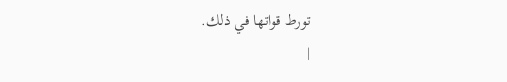تورط قواتها في ذلك.
|